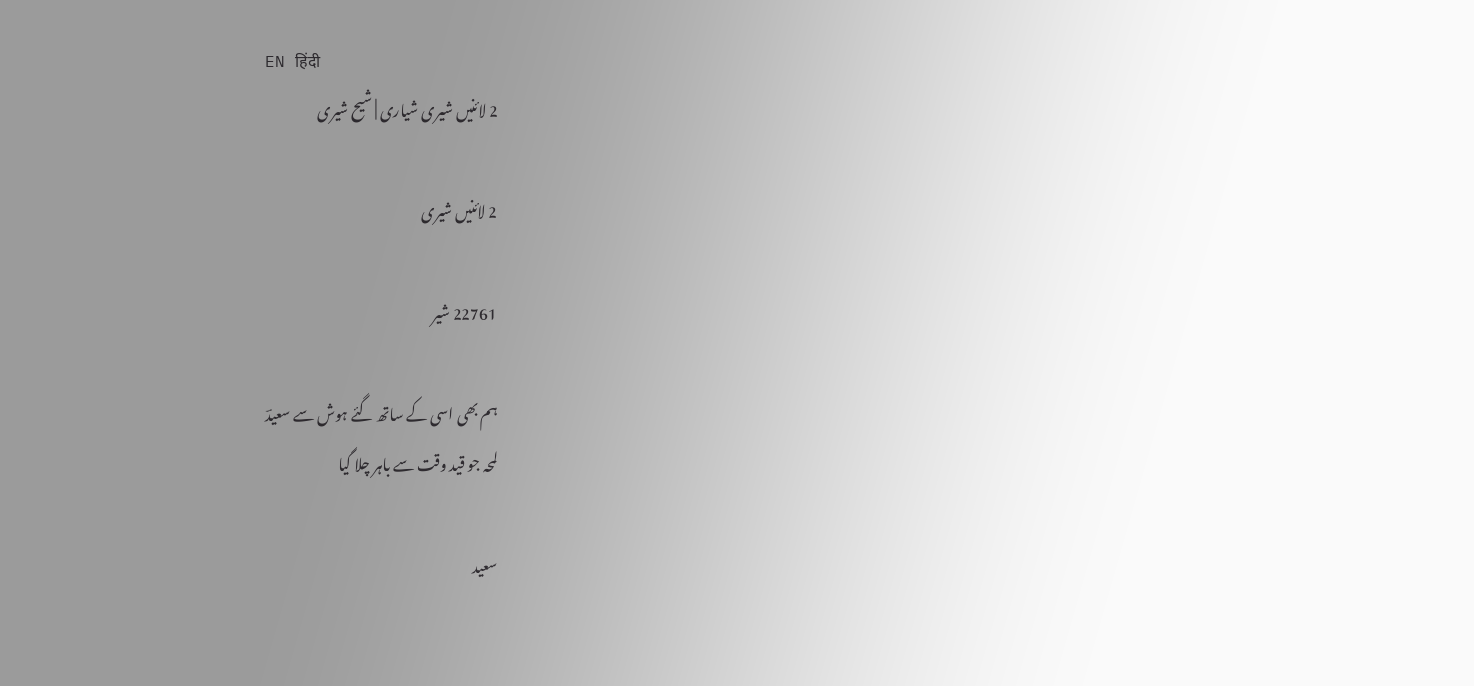EN हिंदी
2 لائنیں شیری شیاری | شیح شیری

2 لائنیں شیری

22761 شیر

ہم بھی اسی کے ساتھ گئے ہوش سے سعیدؔ
لمحہ جو قید وقت سے باہر چلا گیا

سعید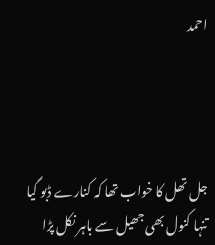احمد




جل تھل کا خواب تھا کہ کنارے ڈبو گیا
تنہا کنول بھی جھیل سے باہر نکل پڑا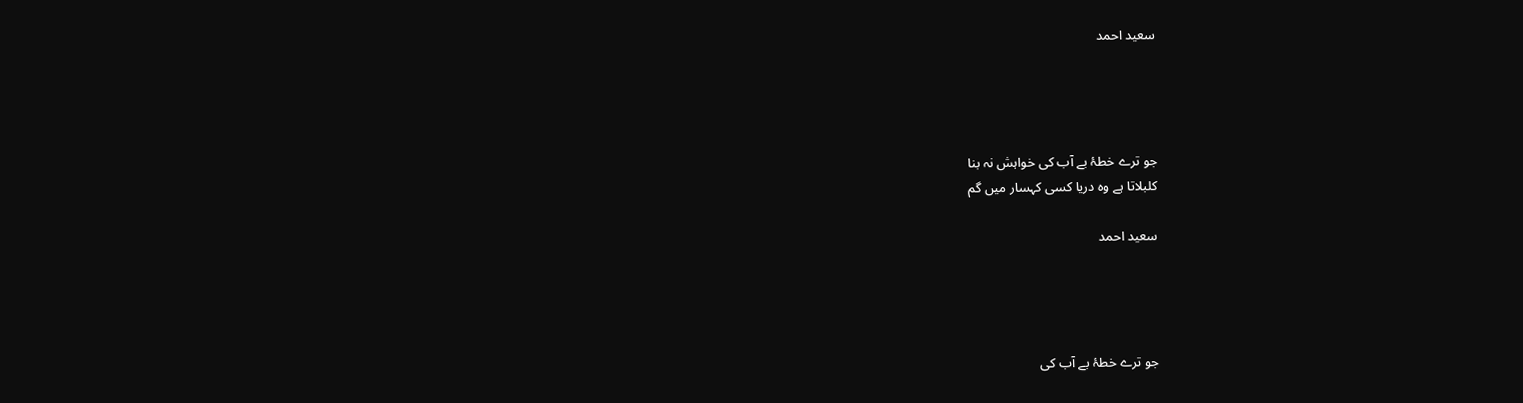سعید احمد




جو ترے خطۂ بے آب کی خواہش نہ بنا
کلبلاتا ہے وہ دریا کسی کہسار میں گم

سعید احمد




جو ترے خطۂ بے آب کی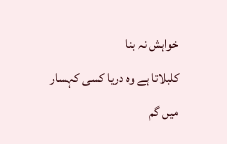خواہش نہ بنا
کلبلاتا ہے وہ دریا کسی کہسار میں گم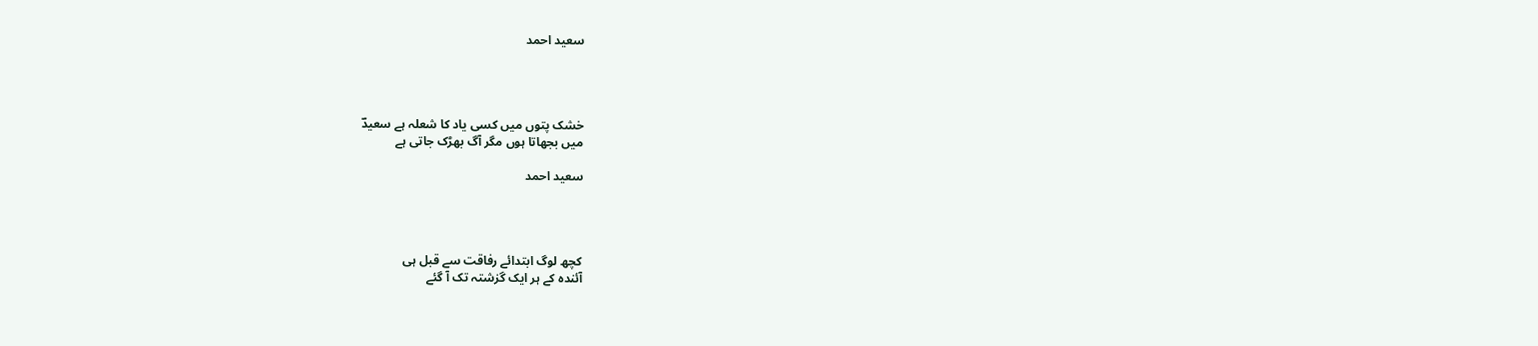سعید احمد




خشک پتوں میں کسی یاد کا شعلہ ہے سعیدؔ
میں بجھاتا ہوں مگر آگ بھڑک جاتی ہے

سعید احمد




کچھ لوگ ابتدائے رفاقت سے قبل ہی
آئندہ کے ہر ایک گزشتہ تک آ گئے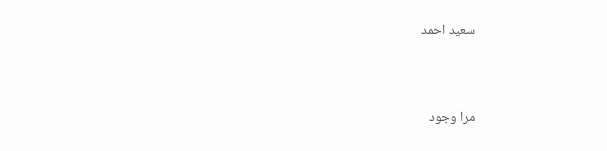سعید احمد




مرا وجود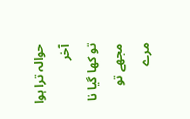حوالہ ترا ہوا آخر
تو کھا گیا نا مجھے تو مرے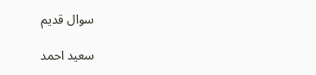سوال قدیم

سعید احمد